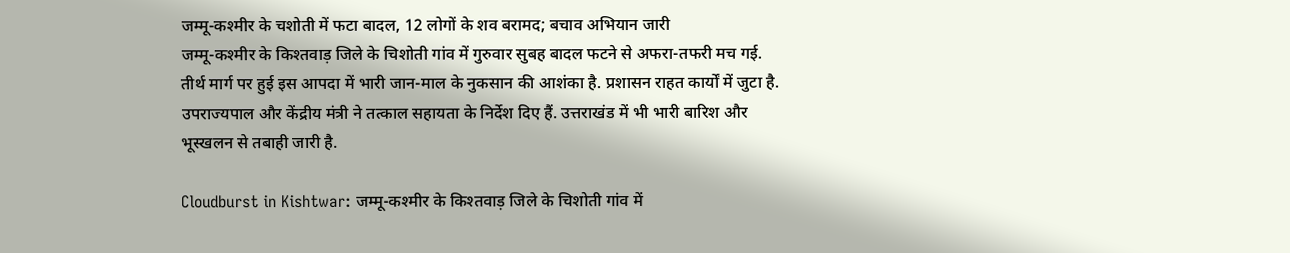जम्मू-कश्मीर के चशोती में फटा बादल, 12 लोगों के शव बरामद; बचाव अभियान जारी
जम्मू-कश्मीर के किश्तवाड़ जिले के चिशोती गांव में गुरुवार सुबह बादल फटने से अफरा-तफरी मच गई. तीर्थ मार्ग पर हुई इस आपदा में भारी जान-माल के नुकसान की आशंका है. प्रशासन राहत कार्यों में जुटा है. उपराज्यपाल और केंद्रीय मंत्री ने तत्काल सहायता के निर्देश दिए हैं. उत्तराखंड में भी भारी बारिश और भूस्खलन से तबाही जारी है.

Cloudburst in Kishtwar: जम्मू-कश्मीर के किश्तवाड़ जिले के चिशोती गांव में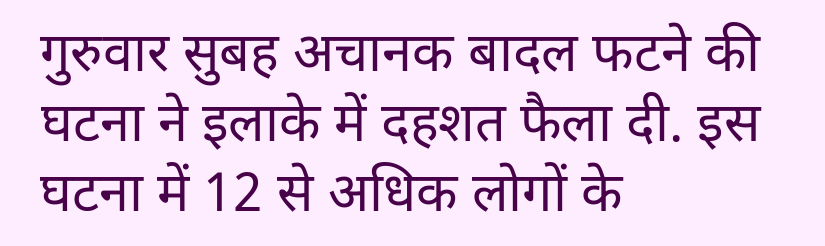गुरुवार सुबह अचानक बादल फटने की घटना ने इलाके में दहशत फैला दी. इस घटना में 12 से अधिक लोगों के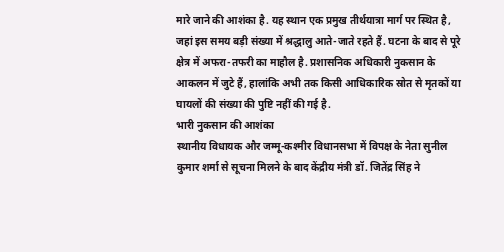मारे जाने की आशंका है. यह स्थान एक प्रमुख तीर्थयात्रा मार्ग पर स्थित है, जहां इस समय बड़ी संख्या में श्रद्धालु आते-जाते रहते हैं. घटना के बाद से पूरे क्षेत्र में अफरा-तफरी का माहौल है. प्रशासनिक अधिकारी नुकसान के आकलन में जुटे हैं, हालांकि अभी तक किसी आधिकारिक स्रोत से मृतकों या घायलों की संख्या की पुष्टि नहीं की गई है.
भारी नुकसान की आशंका
स्थानीय विधायक और जम्मू-कश्मीर विधानसभा में विपक्ष के नेता सुनील कुमार शर्मा से सूचना मिलने के बाद केंद्रीय मंत्री डॉ. जितेंद्र सिंह ने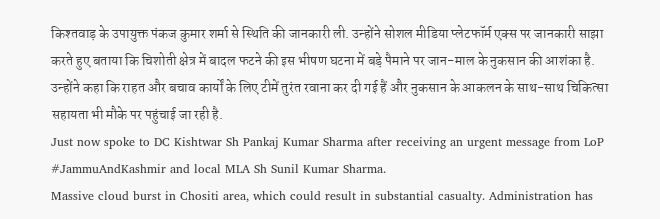किश्तवाड़ के उपायुक्त पंकज कुमार शर्मा से स्थिति की जानकारी ली. उन्होंने सोशल मीडिया प्लेटफॉर्म एक्स पर जानकारी साझा करते हुए बताया कि चिशोती क्षेत्र में बादल फटने की इस भीषण घटना में बड़े पैमाने पर जान-माल के नुकसान की आशंका है. उन्होंने कहा कि राहत और बचाव कार्यों के लिए टीमें तुरंत रवाना कर दी गई हैं और नुकसान के आकलन के साथ-साथ चिकित्सा सहायता भी मौके पर पहुंचाई जा रही है.
Just now spoke to DC Kishtwar Sh Pankaj Kumar Sharma after receiving an urgent message from LoP #JammuAndKashmir and local MLA Sh Sunil Kumar Sharma.
Massive cloud burst in Chositi area, which could result in substantial casualty. Administration has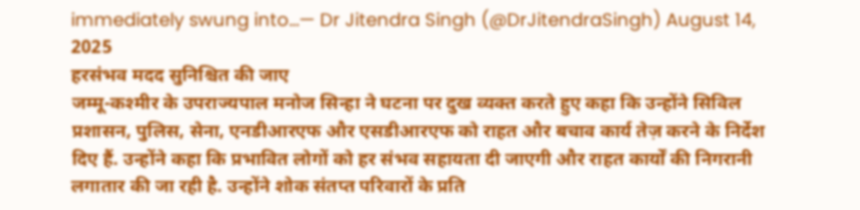immediately swung into…— Dr Jitendra Singh (@DrJitendraSingh) August 14, 2025
हरसंभव मदद सुनिश्चित की जाए
जम्मू-कश्मीर के उपराज्यपाल मनोज सिन्हा ने घटना पर दुख व्यक्त करते हुए कहा कि उन्होंने सिविल प्रशासन, पुलिस, सेना, एनडीआरएफ और एसडीआरएफ को राहत और बचाव कार्य तेज़ करने के निर्देश दिए हैं. उन्होंने कहा कि प्रभावित लोगों को हर संभव सहायता दी जाएगी और राहत कार्यों की निगरानी लगातार की जा रही है. उन्होंने शोक संतप्त परिवारों के प्रति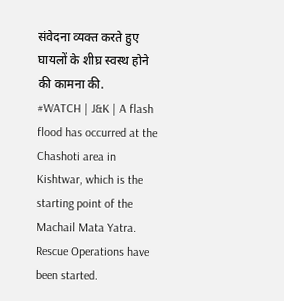संवेदना व्यक्त करते हुए घायलों के शीघ्र स्वस्थ होने की कामना की.
#WATCH | J&K | A flash flood has occurred at the Chashoti area in Kishtwar, which is the starting point of the Machail Mata Yatra. Rescue Operations have been started.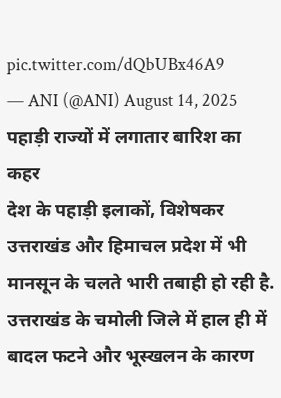pic.twitter.com/dQbUBx46A9
— ANI (@ANI) August 14, 2025
पहाड़ी राज्यों में लगातार बारिश का कहर
देश के पहाड़ी इलाकों, विशेषकर उत्तराखंड और हिमाचल प्रदेश में भी मानसून के चलते भारी तबाही हो रही है. उत्तराखंड के चमोली जिले में हाल ही में बादल फटने और भूस्खलन के कारण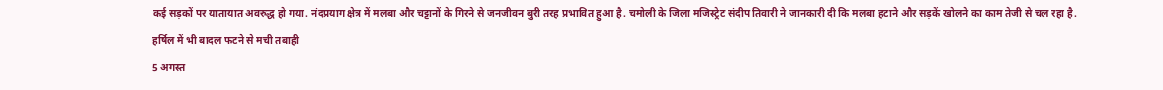कई सड़कों पर यातायात अवरुद्ध हो गया. नंदप्रयाग क्षेत्र में मलबा और चट्टानों के गिरने से जनजीवन बुरी तरह प्रभावित हुआ है. चमोली के जिला मजिस्ट्रेट संदीप तिवारी ने जानकारी दी कि मलबा हटाने और सड़कें खोलने का काम तेजी से चल रहा है.
हर्षिल में भी बादल फटने से मची तबाही
5 अगस्त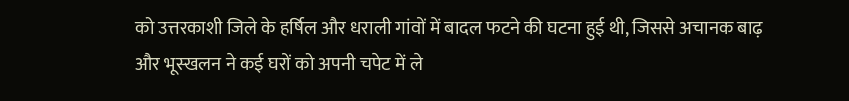को उत्तरकाशी जिले के हर्षिल और धराली गांवों में बादल फटने की घटना हुई थी, जिससे अचानक बाढ़ और भूस्खलन ने कई घरों को अपनी चपेट में ले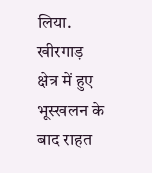लिया. खीरगाड़ क्षेत्र में हुए भूस्खलन के बाद राहत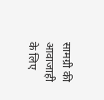सामग्री की आवाजाही के लिए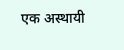एक अस्थायी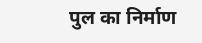पुल का निर्माण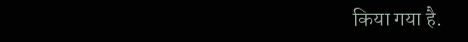किया गया है.